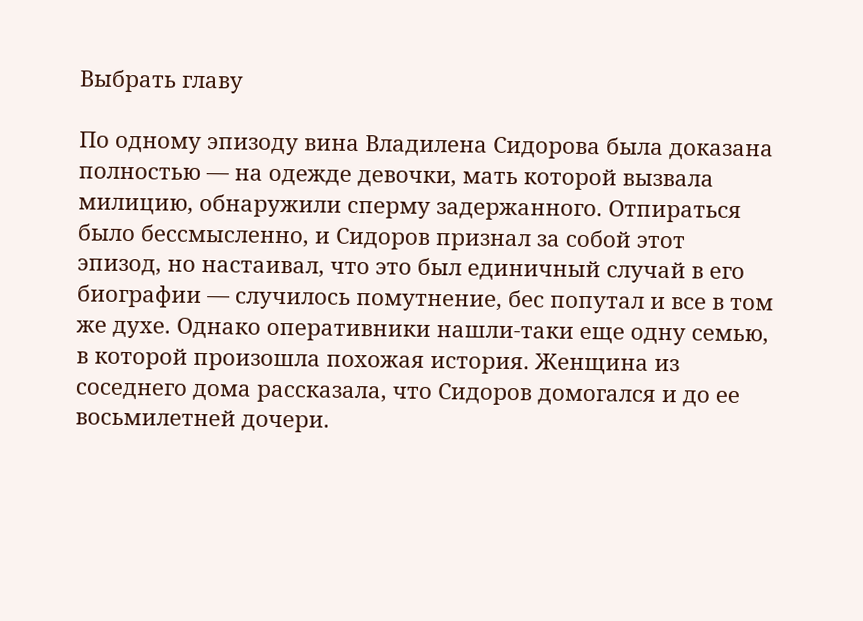Выбрать главу

По одному эпизоду вина Владилена Сидорова была доказана полностью — на одежде девочки, мать которой вызвала милицию, обнаружили сперму задержанного. Отпираться было бессмысленно, и Сидоров признал за собой этот эпизод, но настаивал, что это был единичный случай в его биографии — случилось помутнение, бес попутал и все в том же духе. Однако оперативники нашли-таки еще одну семью, в которой произошла похожая история. Женщина из соседнего дома рассказала, что Сидоров домогался и до ее восьмилетней дочери.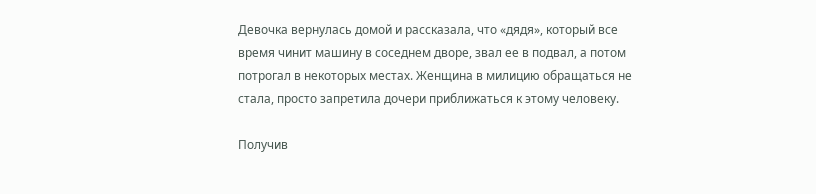Девочка вернулась домой и рассказала, что «дядя», который все время чинит машину в соседнем дворе, звал ее в подвал, а потом потрогал в некоторых местах. Женщина в милицию обращаться не стала, просто запретила дочери приближаться к этому человеку.

Получив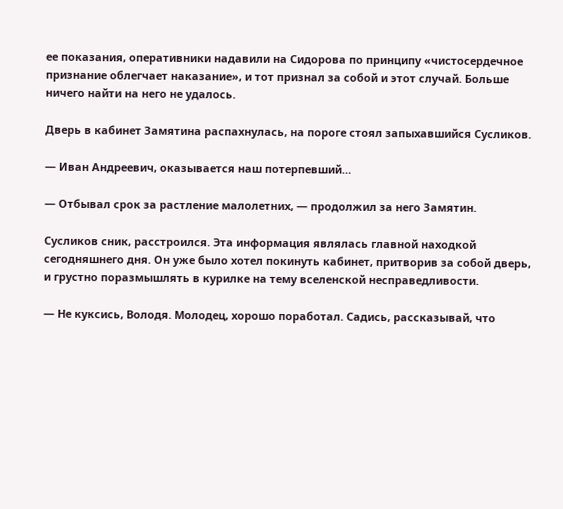ее показания, оперативники надавили на Сидорова по принципу «чистосердечное признание облегчает наказание», и тот признал за собой и этот случай. Больше ничего найти на него не удалось.

Дверь в кабинет Замятина распахнулась, на пороге стоял запыхавшийся Сусликов.

— Иван Андреевич, оказывается наш потерпевший…

— Отбывал срок за растление малолетних, — продолжил за него Замятин.

Сусликов сник, расстроился. Эта информация являлась главной находкой сегодняшнего дня. Он уже было хотел покинуть кабинет, притворив за собой дверь, и грустно поразмышлять в курилке на тему вселенской несправедливости.

— Не куксись, Володя. Молодец, хорошо поработал. Садись, рассказывай, что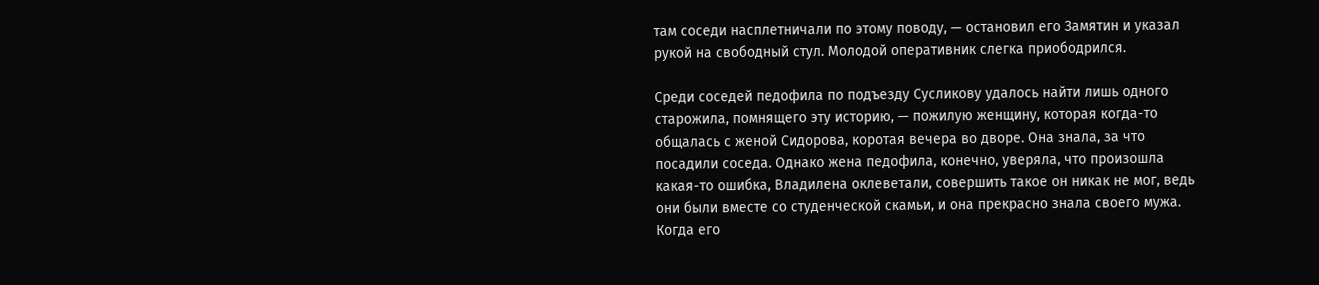там соседи насплетничали по этому поводу, — остановил его Замятин и указал рукой на свободный стул. Молодой оперативник слегка приободрился.

Среди соседей педофила по подъезду Сусликову удалось найти лишь одного старожила, помнящего эту историю, — пожилую женщину, которая когда-то общалась с женой Сидорова, коротая вечера во дворе. Она знала, за что посадили соседа. Однако жена педофила, конечно, уверяла, что произошла какая-то ошибка, Владилена оклеветали, совершить такое он никак не мог, ведь они были вместе со студенческой скамьи, и она прекрасно знала своего мужа. Когда его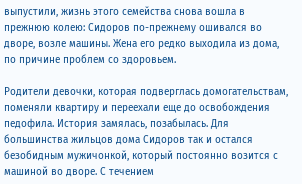выпустили, жизнь этого семейства снова вошла в прежнюю колею: Сидоров по-прежнему ошивался во дворе, возле машины. Жена его редко выходила из дома, по причине проблем со здоровьем.

Родители девочки, которая подверглась домогательствам, поменяли квартиру и переехали еще до освобождения педофила. История замялась, позабылась. Для большинства жильцов дома Сидоров так и остался безобидным мужичонкой, который постоянно возится с машиной во дворе. С течением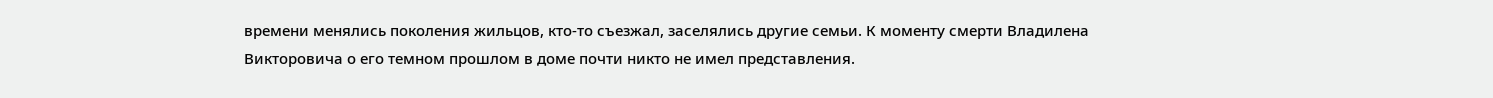времени менялись поколения жильцов, кто-то съезжал, заселялись другие семьи. К моменту смерти Владилена Викторовича о его темном прошлом в доме почти никто не имел представления.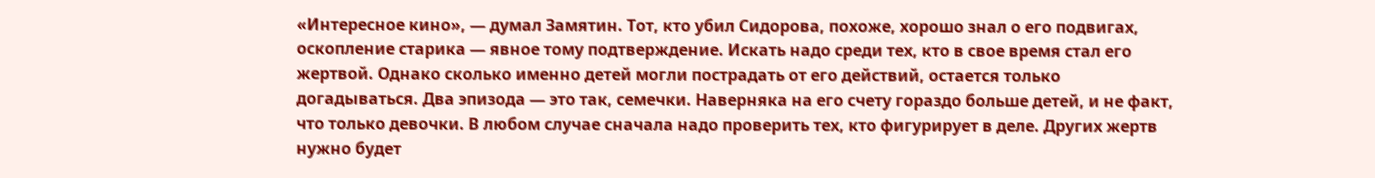«Интересное кино», — думал Замятин. Тот, кто убил Сидорова, похоже, хорошо знал о его подвигах, оскопление старика — явное тому подтверждение. Искать надо среди тех, кто в свое время стал его жертвой. Однако сколько именно детей могли пострадать от его действий, остается только догадываться. Два эпизода — это так, семечки. Наверняка на его счету гораздо больше детей, и не факт, что только девочки. В любом случае сначала надо проверить тех, кто фигурирует в деле. Других жертв нужно будет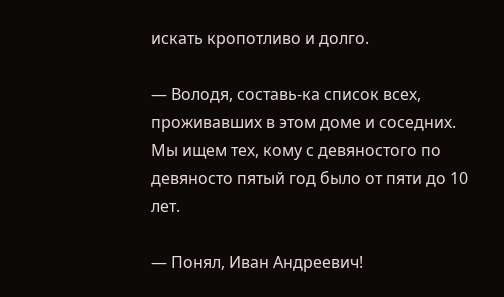искать кропотливо и долго.

— Володя, составь-ка список всех, проживавших в этом доме и соседних. Мы ищем тех, кому с девяностого по девяносто пятый год было от пяти до 10 лет.

— Понял, Иван Андреевич!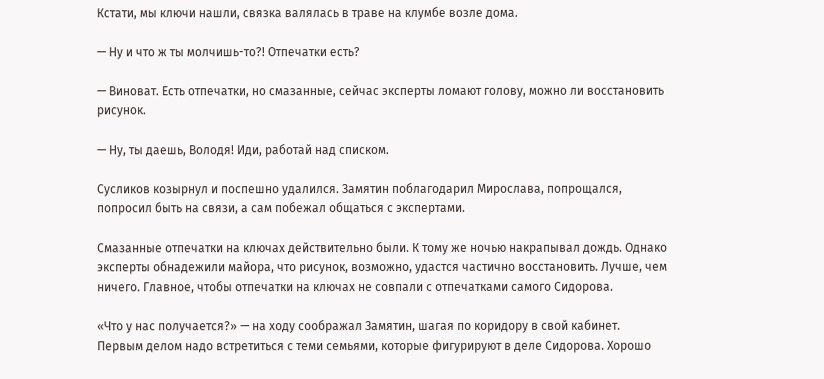Кстати, мы ключи нашли, связка валялась в траве на клумбе возле дома.

— Ну и что ж ты молчишь-то?! Отпечатки есть?

— Виноват. Есть отпечатки, но смазанные, сейчас эксперты ломают голову, можно ли восстановить рисунок.

— Ну, ты даешь, Володя! Иди, работай над списком.

Сусликов козырнул и поспешно удалился. Замятин поблагодарил Мирослава, попрощался, попросил быть на связи, а сам побежал общаться с экспертами.

Смазанные отпечатки на ключах действительно были. К тому же ночью накрапывал дождь. Однако эксперты обнадежили майора, что рисунок, возможно, удастся частично восстановить. Лучше, чем ничего. Главное, чтобы отпечатки на ключах не совпали с отпечатками самого Сидорова.

«Что у нас получается?» — на ходу соображал Замятин, шагая по коридору в свой кабинет. Первым делом надо встретиться с теми семьями, которые фигурируют в деле Сидорова. Хорошо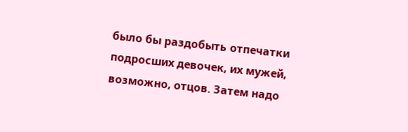было бы раздобыть отпечатки подросших девочек, их мужей, возможно, отцов. Затем надо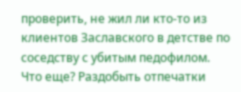проверить, не жил ли кто-то из клиентов Заславского в детстве по соседству с убитым педофилом. Что еще? Раздобыть отпечатки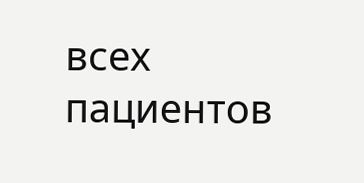всех пациентов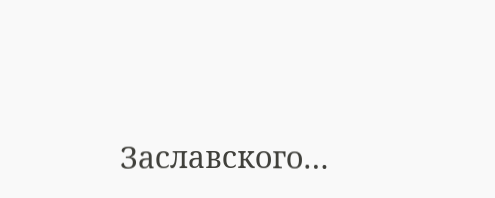Заславского…